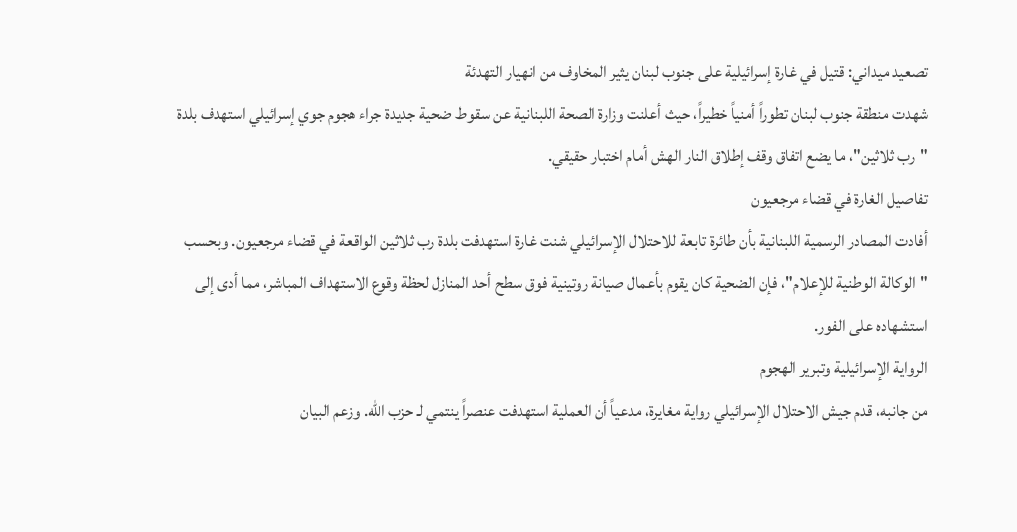تصعيد ميداني: قتيل في غارة إسرائيلية على جنوب لبنان يثير المخاوف من انهيار التهدئة
شهدت منطقة جنوب لبنان تطوراً أمنياً خطيراً، حيث أعلنت وزارة الصحة اللبنانية عن سقوط ضحية جديدة جراء هجوم جوي إسرائيلي استهدف بلدة "رب ثلاثين"، ما يضع اتفاق وقف إطلاق النار الهش أمام اختبار حقيقي.
تفاصيل الغارة في قضاء مرجعيون
أفادت المصادر الرسمية اللبنانية بأن طائرة تابعة للاحتلال الإسرائيلي شنت غارة استهدفت بلدة رب ثلاثين الواقعة في قضاء مرجعيون. وبحسب "الوكالة الوطنية للإعلام"، فإن الضحية كان يقوم بأعمال صيانة روتينية فوق سطح أحد المنازل لحظة وقوع الاستهداف المباشر، مما أدى إلى استشهاده على الفور.
الرواية الإسرائيلية وتبرير الهجوم
من جانبه، قدم جيش الاحتلال الإسرائيلي رواية مغايرة، مدعياً أن العملية استهدفت عنصراً ينتمي لـ حزب الله. وزعم البيان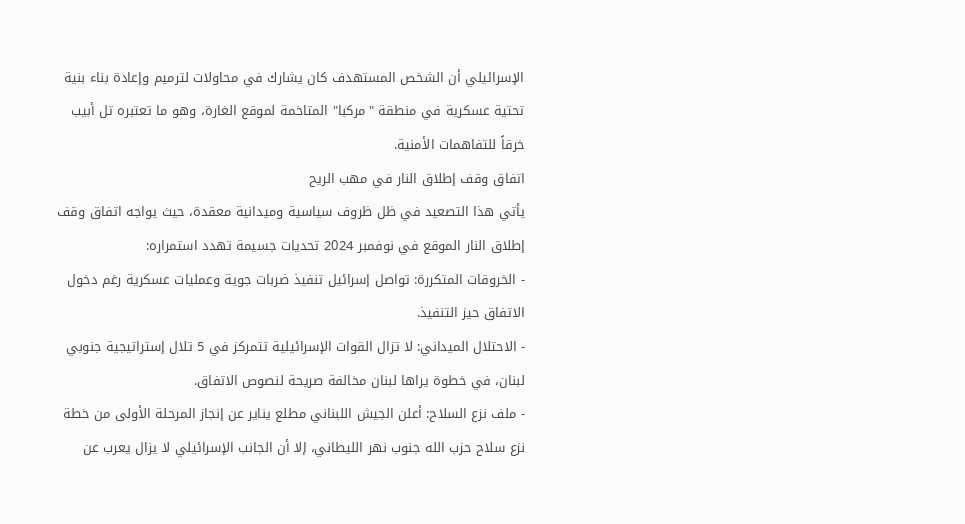الإسرائيلي أن الشخص المستهدف كان يشارك في محاولات لترميم وإعادة بناء بنية تحتية عسكرية في منطقة "مركبا" المتاخمة لموقع الغارة، وهو ما تعتبره تل أبيب خرقاً للتفاهمات الأمنية.
اتفاق وقف إطلاق النار في مهب الريح
يأتي هذا التصعيد في ظل ظروف سياسية وميدانية معقدة، حيث يواجه اتفاق وقف إطلاق النار الموقع في نوفمبر 2024 تحديات جسيمة تهدد استمراره:
- الخروقات المتكررة: تواصل إسرائيل تنفيذ ضربات جوية وعمليات عسكرية رغم دخول الاتفاق حيز التنفيذ.
- الاحتلال الميداني: لا تزال القوات الإسرائيلية تتمركز في 5 تلال إستراتيجية جنوبي لبنان، في خطوة يراها لبنان مخالفة صريحة لنصوص الاتفاق.
- ملف نزع السلاح: أعلن الجيش اللبناني مطلع يناير عن إنجاز المرحلة الأولى من خطة نزع سلاح حزب الله جنوب نهر الليطاني، إلا أن الجانب الإسرائيلي لا يزال يعرب عن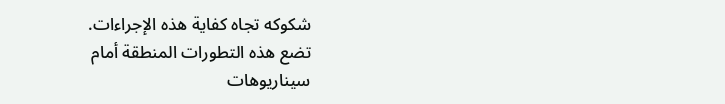شكوكه تجاه كفاية هذه الإجراءات.
تضع هذه التطورات المنطقة أمام سيناريوهات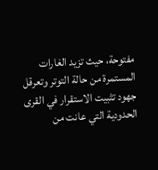مفتوحة، حيث تزيد الغارات المستمرة من حالة التوتر وتعرقل جهود تثبيت الاستقرار في القرى الحدودية التي عانت من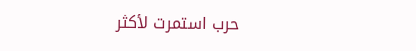حرب استمرت لأكثر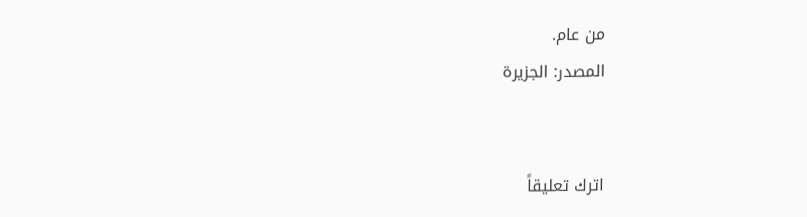من عام.
المصدر: الجزيرة


اترك تعليقاً